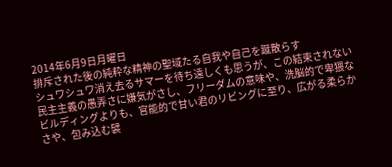2014年6月9日月曜日
排斥された後の純粋な精神の聖域たる自我や自己を蹴散らす
シュワシュワ消え去るサマーを待ち遠しくも思うが、この結束されない民主主義の愚弄さに嫌気がさし、フリーダムの意味や、洗脳的で卑猥なビルディングよりも、官能的で甘い君のリビングに至り、広がる柔らかさや、包み込む襞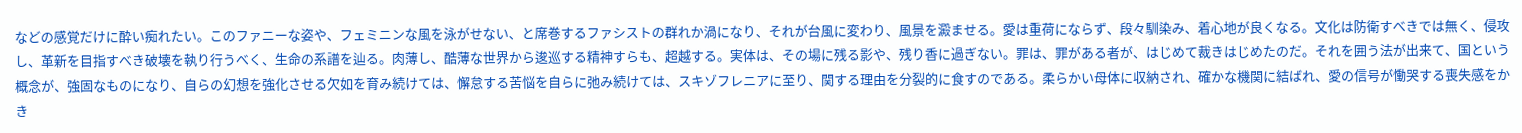などの感覚だけに酔い痴れたい。このファニーな姿や、フェミニンな風を泳がせない、と席巻するファシストの群れか渦になり、それが台風に変わり、風景を澱ませる。愛は重荷にならず、段々馴染み、着心地が良くなる。文化は防衛すべきでは無く、侵攻し、革新を目指すべき破壊を執り行うべく、生命の系譜を辿る。肉薄し、酷薄な世界から逡巡する精神すらも、超越する。実体は、その場に残る影や、残り香に過ぎない。罪は、罪がある者が、はじめて裁きはじめたのだ。それを囲う法が出来て、国という概念が、強固なものになり、自らの幻想を強化させる欠如を育み続けては、懈怠する苦悩を自らに弛み続けては、スキゾフレニアに至り、関する理由を分裂的に食すのである。柔らかい母体に収納され、確かな機関に結ばれ、愛の信号が慟哭する喪失感をかき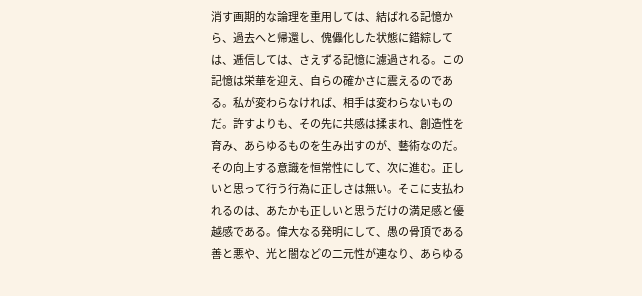消す画期的な論理を重用しては、結ばれる記憶から、過去へと帰還し、傀儡化した状態に錯綜しては、逓信しては、さえずる記憶に濾過される。この記憶は栄華を迎え、自らの確かさに震えるのである。私が変わらなければ、相手は変わらないものだ。許すよりも、その先に共感は揉まれ、創造性を育み、あらゆるものを生み出すのが、藝術なのだ。その向上する意識を恒常性にして、次に進む。正しいと思って行う行為に正しさは無い。そこに支払われるのは、あたかも正しいと思うだけの満足感と優越感である。偉大なる発明にして、愚の骨頂である善と悪や、光と闇などの二元性が連なり、あらゆる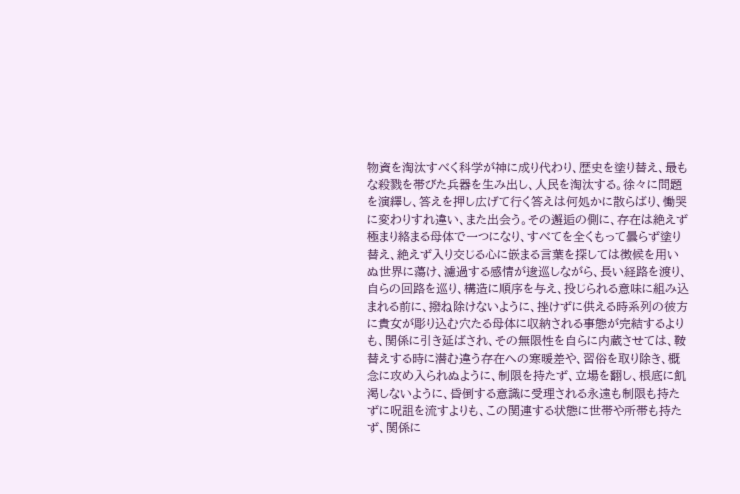物資を淘汰すべく科学が神に成り代わり、歴史を塗り替え、最もな殺戮を帯びた兵器を生み出し、人民を淘汰する。徐々に問題を演繹し、答えを押し広げて行く答えは何処かに散らばり、慟哭に変わりすれ違い、また出会う。その邂逅の側に、存在は絶えず極まり絡まる母体で一つになり、すべてを全くもって曇らず塗り替え、絶えず入り交じる心に嵌まる言葉を探しては徴候を用いぬ世界に蕩け、濾過する感情が逡巡しながら、長い経路を渡り、自らの回路を巡り、構造に順序を与え、投じられる意味に組み込まれる前に、撥ね除けないように、挫けずに供える時系列の彼方に貴女が彫り込む穴たる母体に収納される事態が完結するよりも、関係に引き延ばされ、その無限性を自らに内蔵させては、鞍替えする時に潜む違う存在への寒暖差や、習俗を取り除き、概念に攻め入られぬように、制限を持たず、立場を翻し、根底に飢渇しないように、昏倒する意識に受理される永遠も制限も持たずに呪詛を流すよりも、この関連する状態に世帯や所帯も持たず、関係に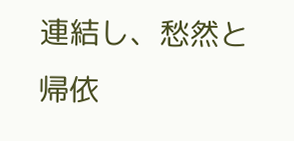連結し、愁然と帰依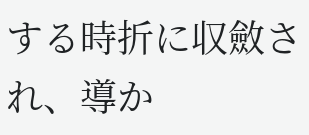する時折に収斂され、導か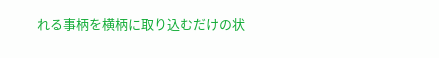れる事柄を横柄に取り込むだけの状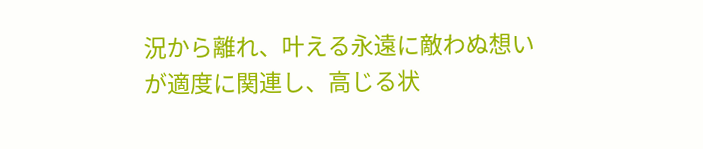況から離れ、叶える永遠に敵わぬ想いが適度に関連し、高じる状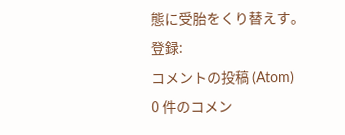態に受胎をくり替えす。
登録:
コメントの投稿 (Atom)
0 件のコメン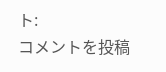ト:
コメントを投稿